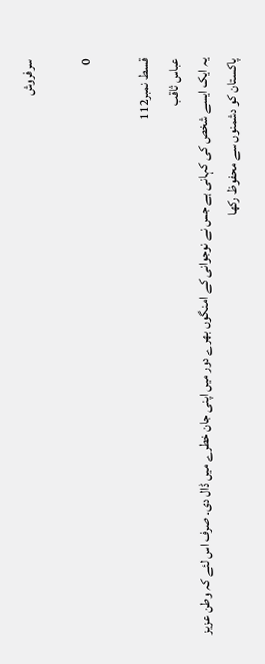سرفروش

0

قسط نمبر112
عباس ثاقب
یہ ایک ایسے شخص کی کہانی ہے جس نے نوجوانی کے امنگوں بھرے دور میں اپنی جان خطرے میں ڈال دی۔ صرف اس لئے کہ وطن عزیز پاکستان کو دشمنوں سے محفوظ رکھا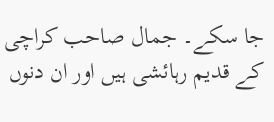جا سکے۔ جمال صاحب کراچی کے قدیم رہائشی ہیں اور ان دنوں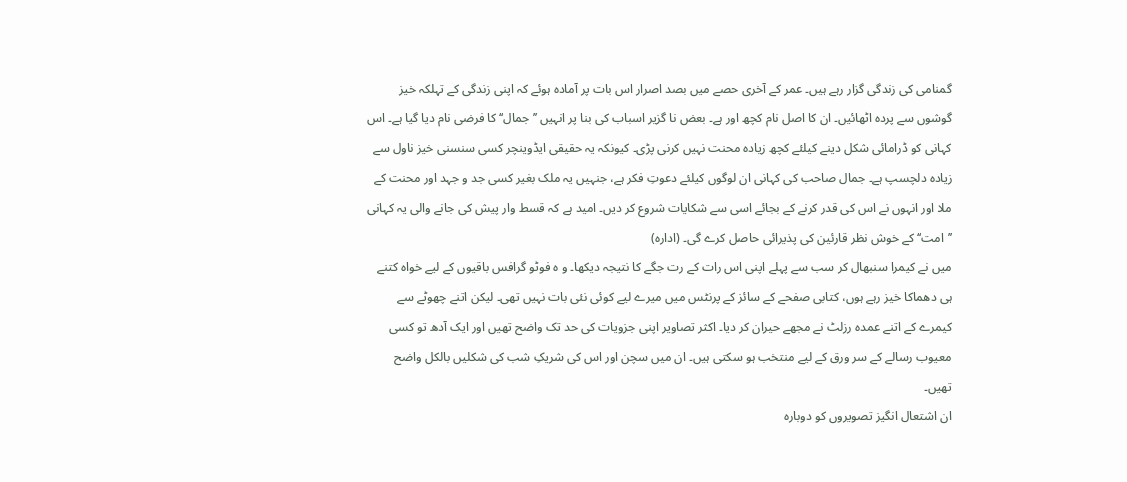گمنامی کی زندگی گزار رہے ہیں۔ عمر کے آخری حصے میں بصد اصرار اس بات پر آمادہ ہوئے کہ اپنی زندگی کے تہلکہ خیز گوشوں سے پردہ اٹھائیں۔ ان کا اصل نام کچھ اور ہے۔ بعض نا گزیر اسباب کی بنا پر انہیں ’’جمال‘‘ کا فرضی نام دیا گیا ہے۔ اس کہانی کو ڈرامائی شکل دینے کیلئے کچھ زیادہ محنت نہیں کرنی پڑی۔ کیونکہ یہ حقیقی ایڈوینچر کسی سنسنی خیز ناول سے زیادہ دلچسپ ہے۔ جمال صاحب کی کہانی ان لوگوں کیلئے دعوتِ فکر ہے، جنہیں یہ ملک بغیر کسی جد و جہد اور محنت کے ملا اور انہوں نے اس کی قدر کرنے کے بجائے اسی سے شکایات شروع کر دیں۔ امید ہے کہ قسط وار پیش کی جانے والی یہ کہانی ’’امت‘‘ کے خوش نظر قارئین کی پذیرائی حاصل کرے گی۔ (ادارہ)
میں نے کیمرا سنبھال کر سب سے پہلے اپنی اس رات کے رت جگے کا نتیجہ دیکھا۔ و ہ فوٹو گرافس باقیوں کے لیے خواہ کتنے ہی دھماکا خیز رہے ہوں، کتابی صفحے کے سائز کے پرنٹس میں میرے لیے کوئی نئی بات نہیں تھی۔ لیکن اتنے چھوٹے سے کیمرے کے اتنے عمدہ رزلٹ نے مجھے حیران کر دیا۔ اکثر تصاویر اپنی جزویات کی حد تک واضح تھیں اور ایک آدھ تو کسی معیوب رسالے کے سر ورق کے لیے منتخب ہو سکتی ہیں۔ ان میں سچن اور اس کی شریکِ شب کی شکلیں بالکل واضح تھیں۔
ان اشتعال انگیز تصویروں کو دوبارہ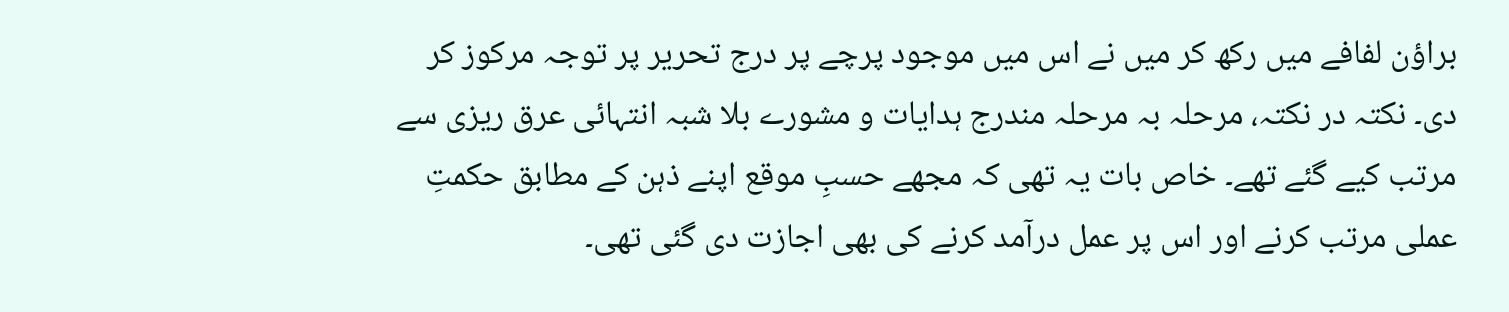براؤن لفافے میں رکھ کر میں نے اس میں موجود پرچے پر درج تحریر پر توجہ مرکوز کر دی۔ نکتہ در نکتہ، مرحلہ بہ مرحلہ مندرج ہدایات و مشورے بلا شبہ انتہائی عرق ریزی سے مرتب کیے گئے تھے۔ خاص بات یہ تھی کہ مجھے حسبِ موقع اپنے ذہن کے مطابق حکمتِ عملی مرتب کرنے اور اس پر عمل درآمد کرنے کی بھی اجازت دی گئی تھی۔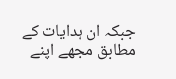جبکہ ان ہدایات کے مطابق مجھے اپنے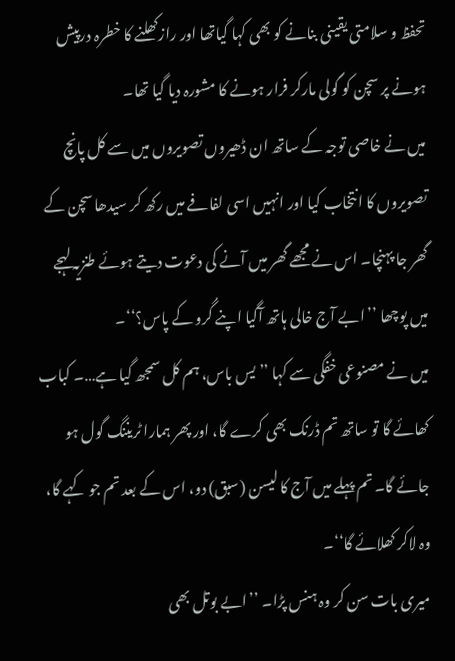تحفظ و سلامتی یقینی بنانے کو بھی کہا گیاتھا اور رازکھلنے کا خطرہ درپیش ہونے پر سچن کو گولی مارکر فرار ہونے کا مشورہ دیا گیا تھا۔
میں نے خاصی توجہ کے ساتھ ان ڈھیروں تصویروں میں سے کل پانچ تصویروں کا انتخاب کیا اور انہیں اسی لفافے میں رکھ کر سیدھا سچن کے گھر جا پہنچا۔ اس نے مجھے گھر میں آنے کی دعوت دیتے ہوئے طنزیہ لہجے میں پوچھا ’’ابے آج خالی ہاتھ آگیا اپنے گُرو کے پاس؟‘‘۔
میں نے مصنوعی خفگی سے کہا ’’یس باس، ہم کل سمجھ گیا ہے…۔ کباب کھائے گا تو ساتھ تم ڈرنک بھی کرے گا، اور پھر ہمارا ٹریننگ گول ہو جائے گا۔ تم پہلے میں آج کا لیسن (سبق) دو، اس کے بعد تم جو کہے گا، وہ لاکر کھلائے گا‘‘۔
میری بات سن کر وہ ہنس پڑا۔ ’’ابے بوتل بھی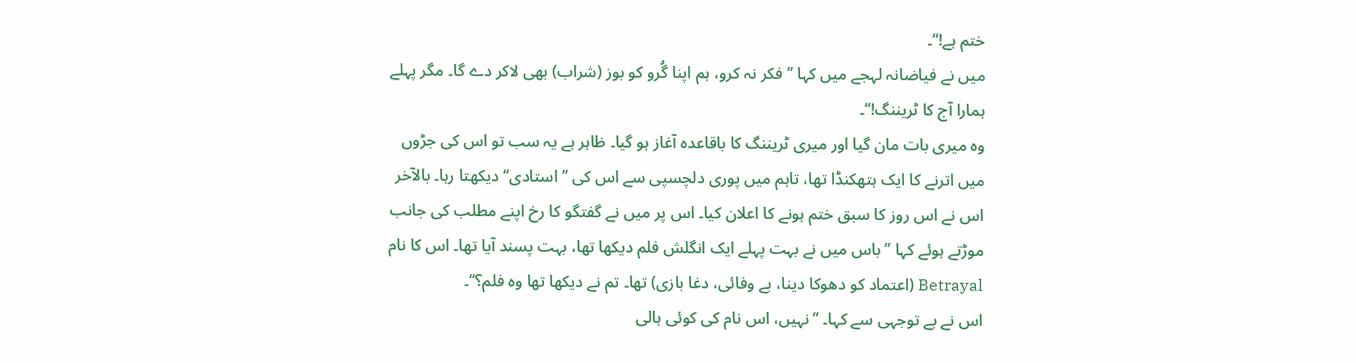ختم ہے!‘‘۔
میں نے فیاضانہ لہجے میں کہا ’’فکر نہ کرو، ہم اپنا گُرو کو بوز (شراب) بھی لاکر دے گا۔ مگر پہلے ہمارا آج کا ٹریننگ!‘‘۔
وہ میری بات مان گیا اور میری ٹریننگ کا باقاعدہ آغاز ہو گیا۔ ظاہر ہے یہ سب تو اس کی جڑوں میں اترنے کا ایک ہتھکنڈا تھا، تاہم میں پوری دلچسپی سے اس کی ’’استادی‘‘ دیکھتا رہا۔ بالآخر اس نے اس روز کا سبق ختم ہونے کا اعلان کیا۔ اس پر میں نے گفتگو کا رخ اپنے مطلب کی جانب موڑتے ہوئے کہا ’’باس میں نے بہت پہلے ایک انگلش فلم دیکھا تھا، بہت پسند آیا تھا۔ اس کا نام Betrayal (اعتماد کو دھوکا دینا، بے وفائی، دغا بازی) تھا۔ تم نے دیکھا تھا وہ فلم؟‘‘۔
اس نے بے توجہی سے کہا۔ ’’نہیں، اس نام کی کوئی ہالی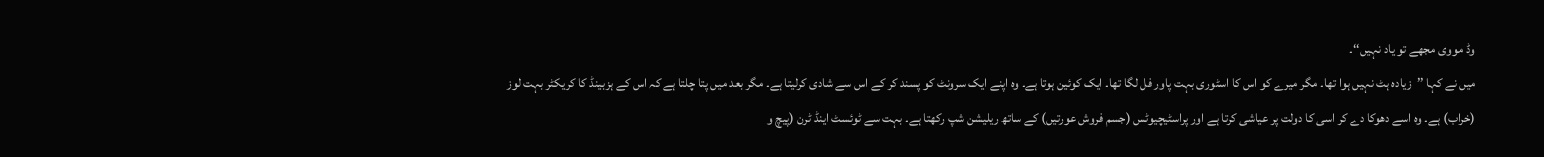وڈ مووی مجھے تو یاد نہیں‘‘۔
میں نے کہا ’’زیادہ ہٹ نہیں ہوا تھا۔ مگر میرے کو اس کا اسٹوری بہت پاور فل لگا تھا۔ ایک کوئین ہوتا ہے۔ وہ اپنے ایک سرونٹ کو پسند کر کے اس سے شادی کرلیتا ہے۔ مگر بعد میں پتا چلتا ہے کہ اس کے ہزبینڈ کا کریکٹر بہت لوز (خراب) ہے۔ وہ اسے دھوکا دے کر اسی کا دولت پر عیاشی کرتا ہے اور پراسٹیچیوٹس (جسم فروش عورتیں) کے ساتھ ریلیشن شپ رکھتا ہے۔ بہت سے ٹوئسٹ اینڈ ٹرن (پیچ و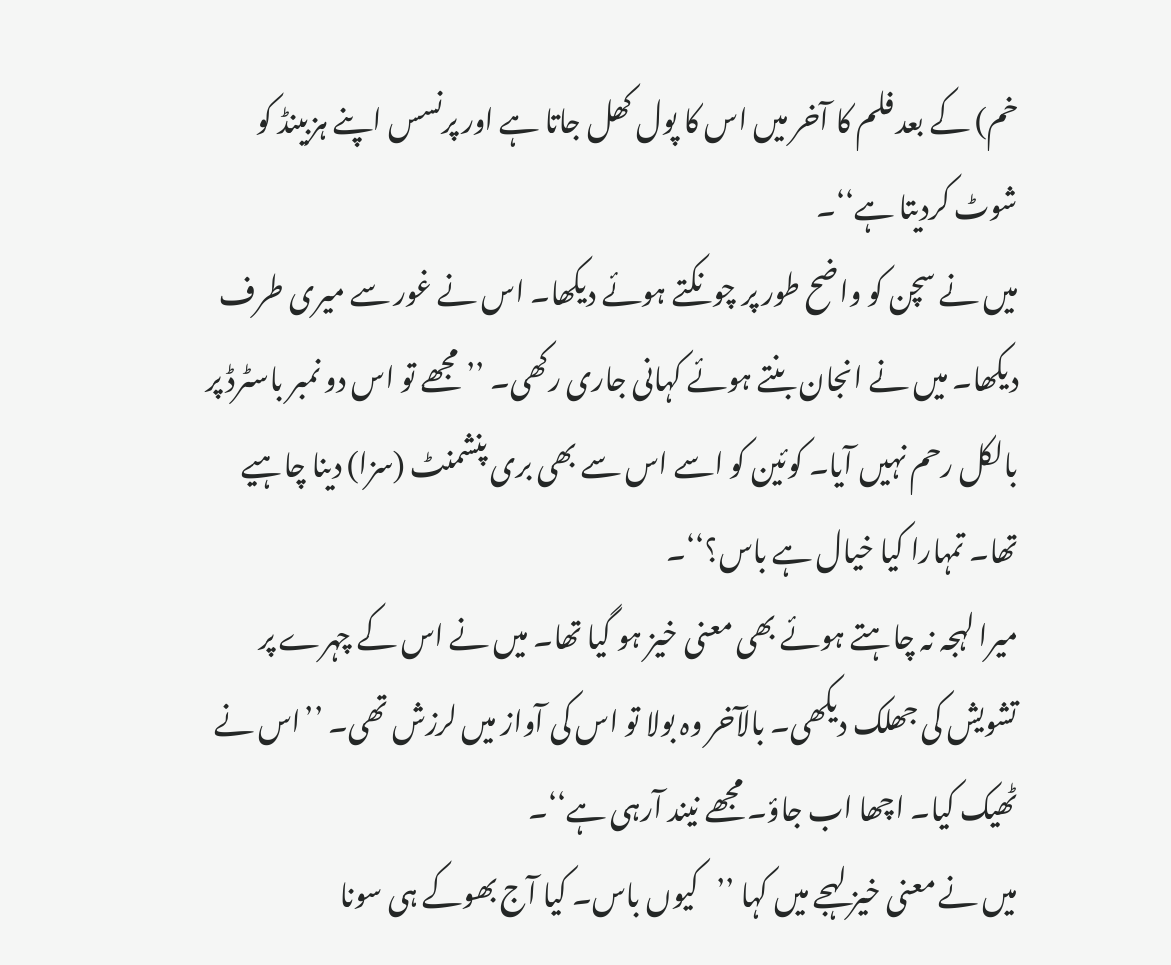خم) کے بعد فلم کا آخر میں اس کا پول کھل جاتا ہے اور پرنسس اپنے ہزبینڈ کو شوٹ کردیتا ہے‘‘۔
میں نے سچن کو واضح طور پر چونکتے ہوئے دیکھا۔ اس نے غور سے میری طرف دیکھا۔ میں نے انجان بنتے ہوئے کہانی جاری رکھی۔ ’’مجھے تو اس دو نمبر باسٹرڈ پر بالکل رحم نہیں آیا۔ کوئین کو اسے اس سے بھی بری پنشمنٹ (سزا) دینا چاہیے تھا۔ تمہارا کیا خیال ہے باس؟‘‘۔
میرا لہجہ نہ چاہتے ہوئے بھی معنی خیز ہو گیا تھا۔ میں نے اس کے چہرے پر تشویش کی جھلک دیکھی۔ بالآخر وہ بولا تو اس کی آواز میں لرزش تھی۔ ’’اس نے ٹھیک کیا۔ اچھا اب جاؤ۔ مجھے نیند آرہی ہے‘‘۔
میں نے معنی خیز لہجے میں کہا ’’کیوں باس۔ کیا آج بھوکے ہی سونا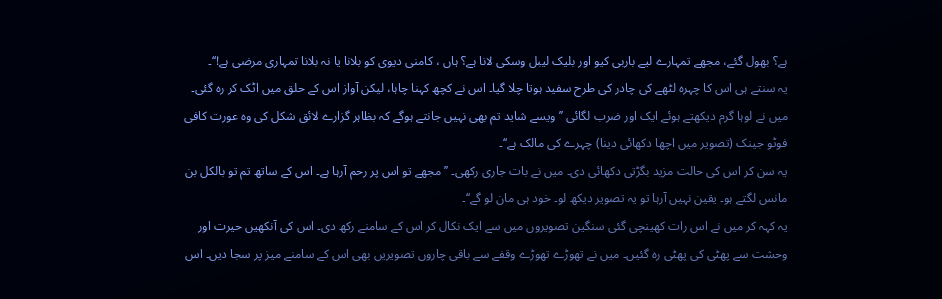ہے؟ بھول گئے، مجھے تمہارے لیے باربی کیو اور بلیک لیبل وسکی لانا ہے؟ ہاں ، کامنی دیوی کو بلانا یا نہ بلانا تمہاری مرضی ہے!‘‘۔
یہ سنتے ہی اس کا چہرہ لٹھے کی چادر کی طرح سفید ہوتا چلا گیا۔ اس نے کچھ کہنا چاہا، لیکن آواز اس کے حلق میں اٹک کر رہ گئی۔ میں نے لوہا گرم دیکھتے ہوئے ایک اور ضرب لگائی ’’ویسے شاید تم بھی نہیں جانتے ہوگے کہ بظاہر گزارے لائق شکل کی وہ عورت کافی فوٹو جینک (تصویر میں اچھا دکھائی دینا) چہرے کی مالک ہے‘‘۔
یہ سن کر اس کی حالت مزید بگڑتی دکھائی دی۔ میں نے بات جاری رکھی۔ ’’مجھے تو اس پر رحم آرہا ہے۔ اس کے ساتھ تم تو بالکل بن مانس لگتے ہو۔ یقین نہیں آرہا تو یہ تصویر دیکھ لو۔ خود ہی مان لو گے‘‘۔
یہ کہہ کر میں نے اس رات کھینچی گئی سنگین تصویروں میں سے ایک نکال کر اس کے سامنے رکھ دی۔ اس کی آنکھیں حیرت اور وحشت سے پھٹی کی پھٹی رہ گئیں۔ میں نے تھوڑے تھوڑے وقفے سے باقی چاروں تصویریں بھی اس کے سامنے میز پر سجا دیں۔ اس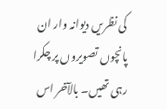کی نظریں دیوانہ وار ان پانچوں تصویروں پر چکرا رہی تھیں۔ بالآخر اس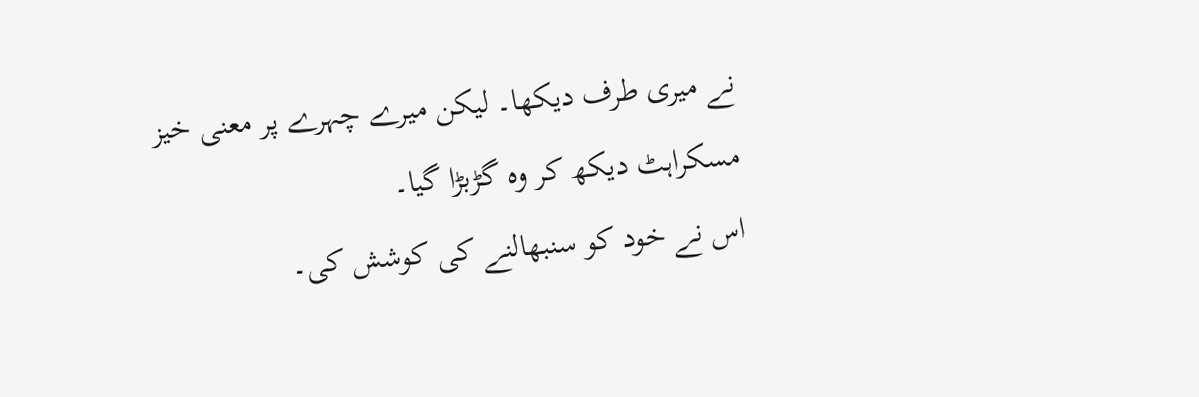نے میری طرف دیکھا۔ لیکن میرے چہرے پر معنی خیز مسکراہٹ دیکھ کر وہ گڑبڑا گیا۔
اس نے خود کو سنبھالنے کی کوشش کی۔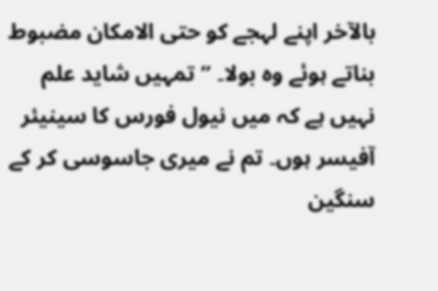بالآخر اپنے لہجے کو حتی الامکان مضبوط بناتے ہوئے وہ بولا۔ ’’تمہیں شاید علم نہیں ہے کہ میں نیول فورس کا سینیئر آفیسر ہوں۔ تم نے میری جاسوسی کر کے سنگین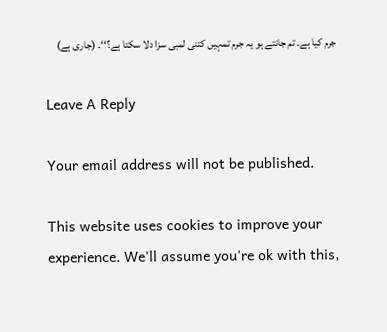جرم کیا ہے۔ تم جانتے ہو یہ جرم تمہیں کتنی لمبی سزا دلا سکتا ہے؟‘‘۔ (جاری ہے)

Leave A Reply

Your email address will not be published.

This website uses cookies to improve your experience. We'll assume you're ok with this,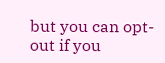but you can opt-out if you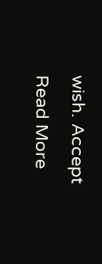wish. Accept Read More